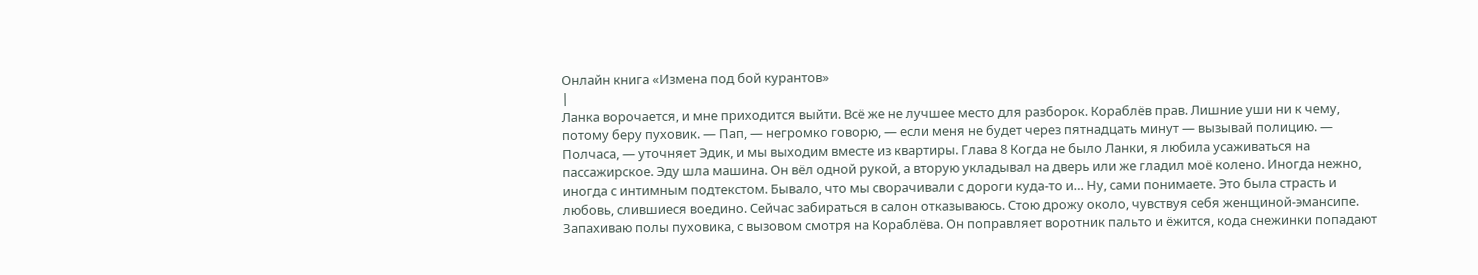Онлайн книга «Измена под бой курантов»
|
Ланка ворочается, и мне приходится выйти. Всё же не лучшее место для разборок. Кораблёв прав. Лишние уши ни к чему, потому беру пуховик. — Пап, — негромко говорю, — если меня не будет через пятнадцать минут — вызывай полицию. — Полчаса, — уточняет Эдик, и мы выходим вместе из квартиры. Глава 8 Когда не было Ланки, я любила усаживаться на пассажирское. Эду шла машина. Он вёл одной рукой, а вторую укладывал на дверь или же гладил моё колено. Иногда нежно, иногда с интимным подтекстом. Бывало, что мы сворачивали с дороги куда-то и… Ну, сами понимаете. Это была страсть и любовь, слившиеся воедино. Сейчас забираться в салон отказываюсь. Стою дрожу около, чувствуя себя женщиной-эмансипе. Запахиваю полы пуховика, с вызовом смотря на Кораблёва. Он поправляет воротник пальто и ёжится, кода снежинки попадают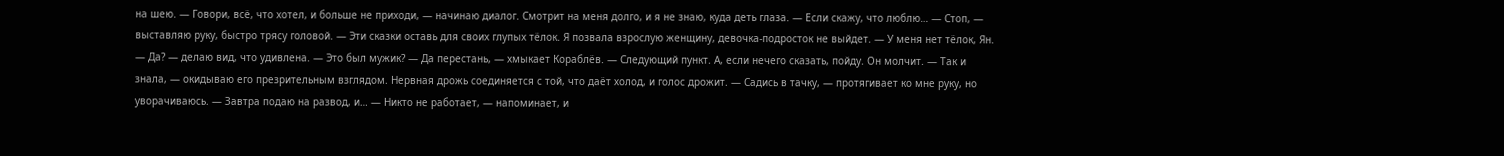на шею. — Говори, всё, что хотел, и больше не приходи, — начинаю диалог. Смотрит на меня долго, и я не знаю, куда деть глаза. — Если скажу, что люблю… — Стоп, — выставляю руку, быстро трясу головой. — Эти сказки оставь для своих глупых тёлок. Я позвала взрослую женщину, девочка-подросток не выйдет. — У меня нет тёлок, Ян. — Да? — делаю вид, что удивлена. — Это был мужик? — Да перестань, — хмыкает Кораблёв. — Следующий пункт. А, если нечего сказать, пойду. Он молчит. — Так и знала, — окидываю его презрительным взглядом. Нервная дрожь соединяется с той, что даёт холод, и голос дрожит. — Садись в тачку, — протягивает ко мне руку, но уворачиваюсь. — Завтра подаю на развод, и… — Никто не работает, — напоминает, и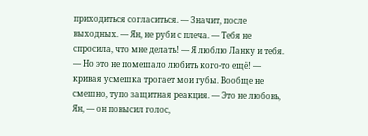приходиться согласиться. — Значит, после выходных. — Ян, не руби с плеча. — Тебя не спросила, что мне делать! — Я люблю Ланку и тебя. — Но это не помешало любить кого-то ещё! — кривая усмешка трогает мои губы. Вообще не смешно, тупо защитная реакция. — Это не любовь, Ян, — он повысил голос,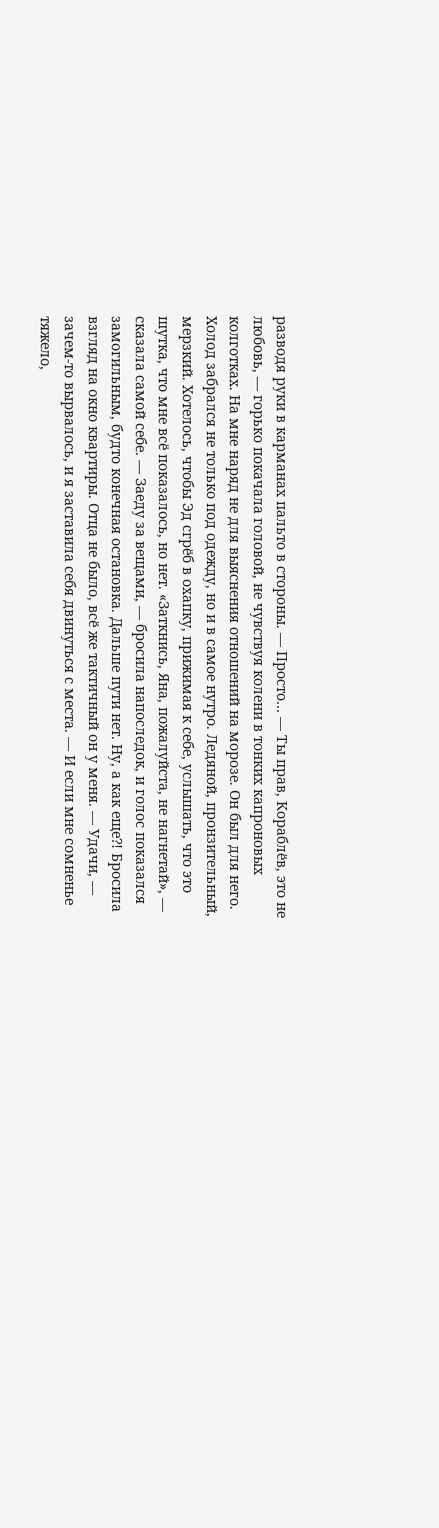разводя руки в карманах пальто в стороны. — Просто… — Ты прав, Кораблёв, это не любовь, — горько покачала головой, не чувствуя колени в тонких капроновых колготках. На мне наряд не для выяснения отношений на морозе. Он был для него. Холод забрался не только под одежду, но и в самое нутро. Ледяной, пронзительный, мерзкий. Хотелось, чтобы Эд сгрёб в охапку, прижимая к себе, услышать, что это шутка, что мне всё показалось, но нет. «Заткнись, Яна, пожалуйста, не нагнетай», — сказала самой себе. — Заеду за вещами, — бросила напоследок, и голос показался замогильным, будто конечная остановка. Дальше пути нет. Ну, а как еще⁈ Бросила взгляд на окно квартиры. Отца не было, всё же тактичный он у меня. — Удачи, — зачем-то вырвалось, и я заставила себя двинуться с места. — И если мне сомненье тяжело,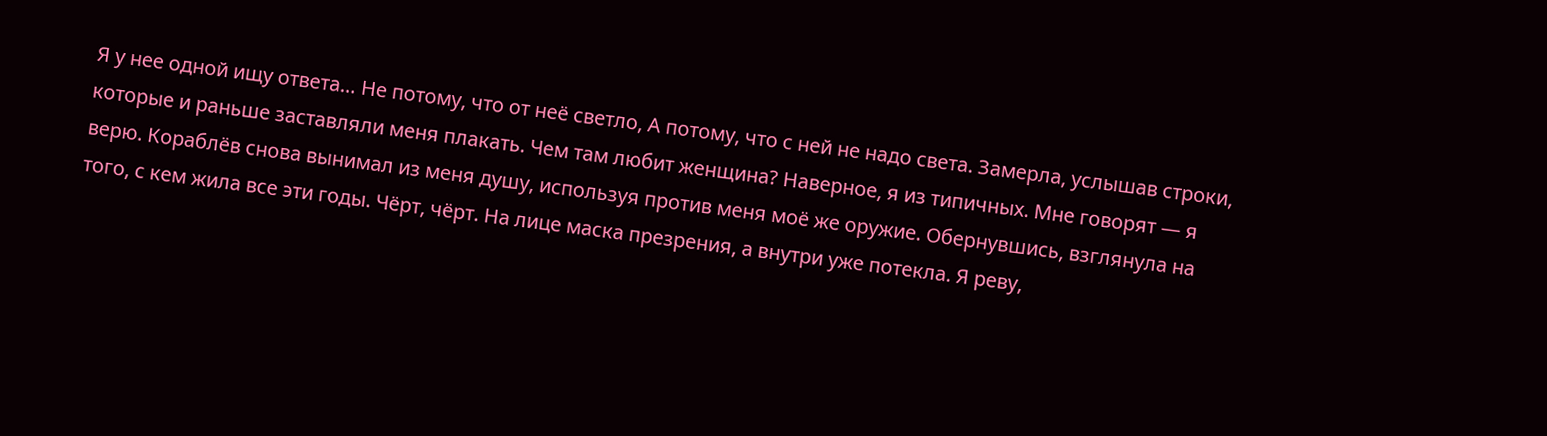Я у нее одной ищу ответа… Не потому, что от неё светло, А потому, что с ней не надо света. Замерла, услышав строки, которые и раньше заставляли меня плакать. Чем там любит женщина? Наверное, я из типичных. Мне говорят — я верю. Кораблёв снова вынимал из меня душу, используя против меня моё же оружие. Обернувшись, взглянула на того, с кем жила все эти годы. Чёрт, чёрт. На лице маска презрения, а внутри уже потекла. Я реву,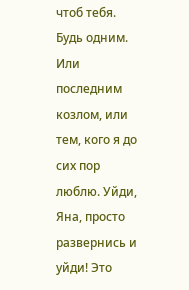чтоб тебя. Будь одним. Или последним козлом, или тем, кого я до сих пор люблю. Уйди, Яна, просто развернись и уйди! Это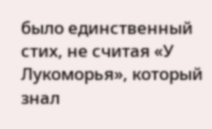было единственный стих, не считая «У Лукоморья», который знал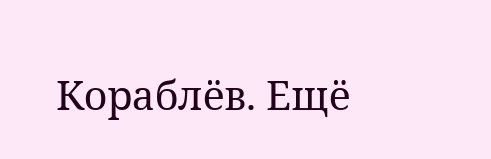Кораблёв. Ещё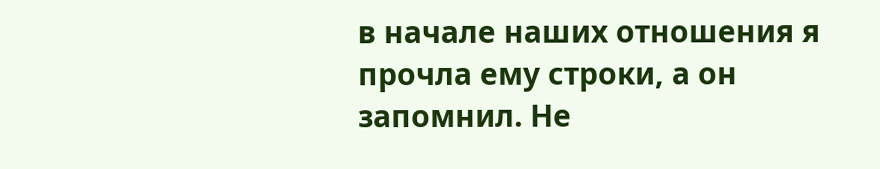в начале наших отношения я прочла ему строки, а он запомнил. Не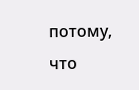потому, что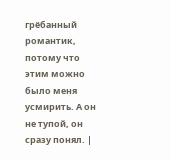грёбанный романтик, потому что этим можно было меня усмирить. А он не тупой, он сразу понял. |